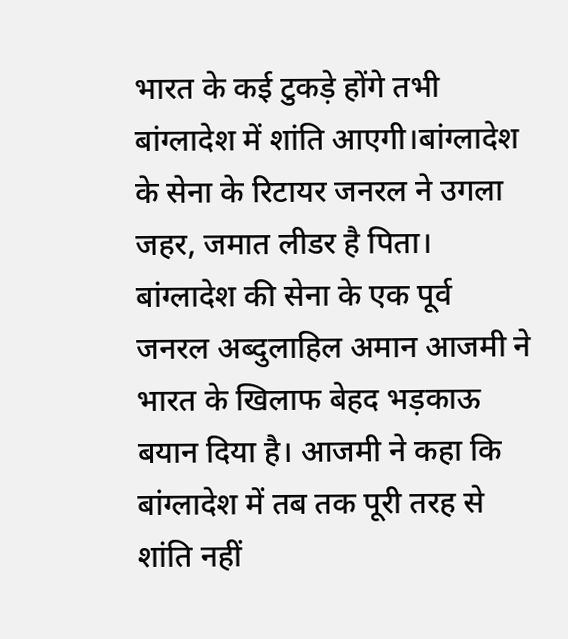भारत के कई टुकड़े होंगे तभी बांग्लादेश में शांति आएगी।बांग्लादेश के सेना के रिटायर जनरल ने उगला जहर, जमात लीडर है पिता।
बांग्लादेश की सेना के एक पूर्व जनरल अब्दुलाहिल अमान आजमी ने भारत के खिलाफ बेहद भड़काऊ बयान दिया है। आजमी ने कहा कि बांग्लादेश में तब तक पूरी तरह से शांति नहीं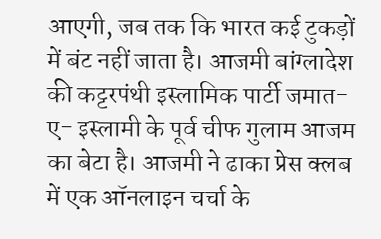आएगी, जब तक कि भारत कई टुकड़ों में बंट नहीं जाता है। आजमी बांग्लादेश की कट्टरपंथी इस्लामिक पार्टी जमात-ए- इस्लामी के पूर्व चीफ गुलाम आजम का बेटा है। आजमी ने ढाका प्रेस क्लब में एक ऑनलाइन चर्चा के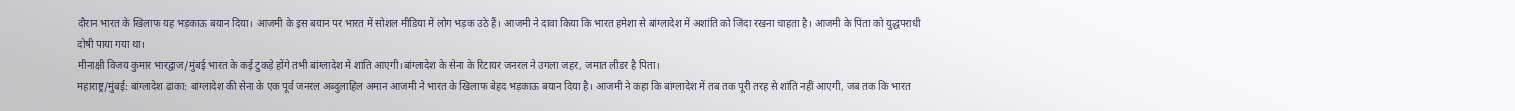दौरान भारत के खिलाफ यह भड़काऊ बयान दिया। आजमी के इस बयान पर भारत में सोशल मीडिया में लोग भड़क उठे हैं। आजमी ने दावा किया कि भारत हमेशा से बांग्लादेश में अशांति को जिंदा रखना चाहता है। आजमी के पिता को युद्धपराधी दोषी पाया गया था।
मीनाक्षी विजय कुमार भारद्वाज/मुंबई भारत के कई टुकड़े होंगे तभी बांग्लादेश में शांति आएगी।बांग्लादेश के सेना के रिटायर जनरल ने उगला जहर, जमात लीडर है पिता।
महाराष्ट्र/मुंबई: बांग्लादेश ढाका: बांग्लादेश की सेना के एक पूर्व जनरल अब्दुलाहिल अमान आजमी ने भारत के खिलाफ बेहद भड़काऊ बयान दिया है। आजमी ने कहा कि बांग्लादेश में तब तक पूरी तरह से शांति नहीं आएगी, जब तक कि भारत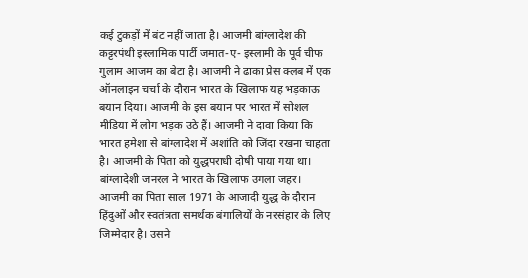कई टुकड़ों में बंट नहीं जाता है। आजमी बांग्लादेश की कट्टरपंथी इस्लामिक पार्टी जमात-ए- इस्लामी के पूर्व चीफ गुलाम आजम का बेटा है। आजमी ने ढाका प्रेस क्लब में एक ऑनलाइन चर्चा के दौरान भारत के खिलाफ यह भड़काऊ बयान दिया। आजमी के इस बयान पर भारत में सोशल मीडिया में लोग भड़क उठे हैं। आजमी ने दावा किया कि भारत हमेशा से बांग्लादेश में अशांति को जिंदा रखना चाहता है। आजमी के पिता को युद्धपराधी दोषी पाया गया था।
बांग्लादेशी जनरल ने भारत के खिलाफ उगला जहर।
आजमी का पिता साल 1971 के आजादी युद्ध के दौरान हिंदुओं और स्वतंत्रता समर्थक बंगालियों के नरसंहार के लिए जिम्मेदार है। उसने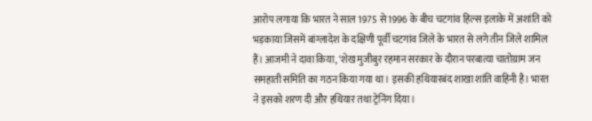आरोप लगाया कि भारत ने साल 1975 से 1996 के बीच चटगांव हिल्स इलाके में अशांति को भड़काया जिसमें बांग्लादेश के दक्षिणी पूर्वी चटगांव जिले के भारत से लगे तीन जिले शामिल हैं। आजमी ने दावा किया, ‘शेख मुजीबुर रहमान सरकार के दौरान परबात्या चातोग्राम जन समहाती समिति का गठन किया गया था। इसकी हथियारबंद शाखा शांति वाहिनी है। भारत ने इसको शरण दी और हथियार तथा ट्रेनिंग दिया।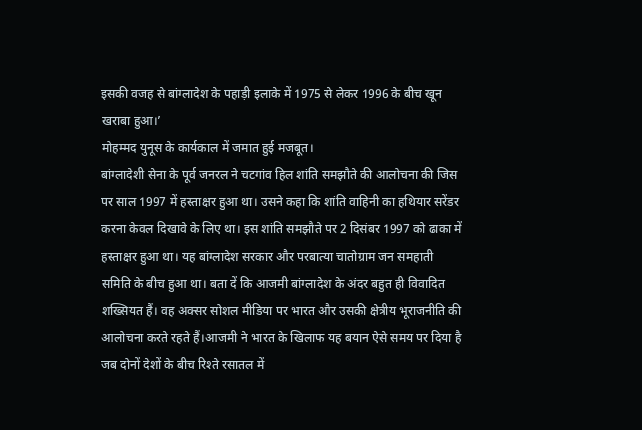इसकी वजह से बांग्लादेश के पहाड़ी इलाके में 1975 से लेकर 1996 के बीच खून खराबा हुआ।’
मोहम्मद युनूस के कार्यकाल में जमात हुई मजबूत।
बांग्लादेशी सेना के पूर्व जनरल ने चटगांव हिल शांति समझौते की आलोचना की जिस पर साल 1997 में हस्ताक्षर हुआ था। उसने कहा कि शांति वाहिनी का हथियार सरेंडर करना केवल दिखावे के लिए था। इस शांति समझौते पर 2 दिसंबर 1997 को ढाका में हस्ताक्षर हुआ था। यह बांग्लादेश सरकार और परबात्या चातोग्राम जन समहाती समिति के बीच हुआ था। बता दें कि आजमी बांग्लादेश के अंदर बहुत ही विवादित शख्सियत हैं। वह अक्सर सोशल मीडिया पर भारत और उसकी क्षेत्रीय भूराजनीति की आलोचना करते रहते हैं।आजमी ने भारत के खिलाफ यह बयान ऐसे समय पर दिया है जब दोनों देशों के बीच रिश्ते रसातल में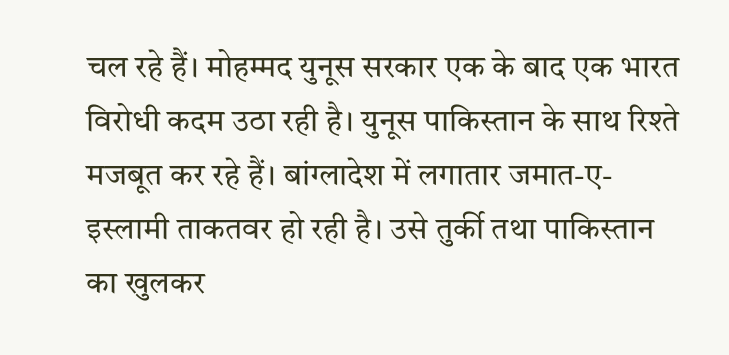चल रहे हैं। मोहम्मद युनूस सरकार एक के बाद एक भारत विरोधी कदम उठा रही है। युनूस पाकिस्तान के साथ रिश्ते मजबूत कर रहे हैं। बांग्लादेश में लगातार जमात-ए-इस्लामी ताकतवर हो रही है। उसे तुर्की तथा पाकिस्तान का खुलकर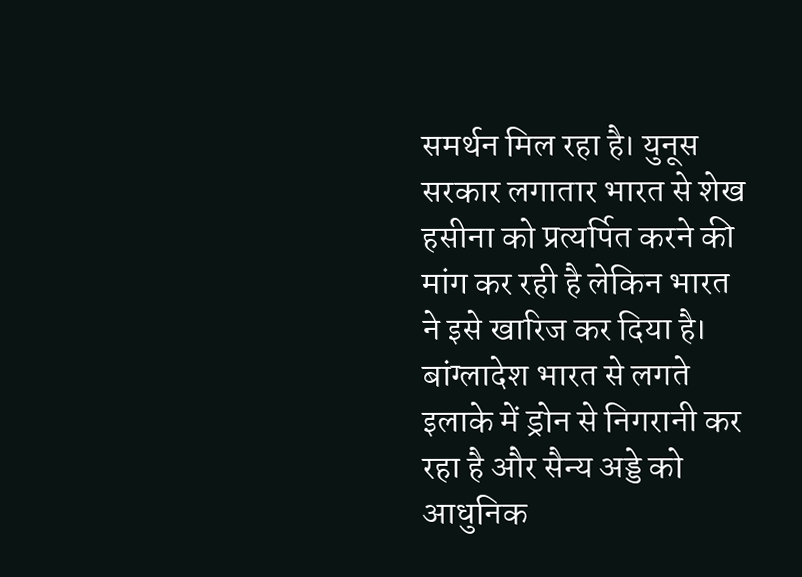समर्थन मिल रहा है। युनूस सरकार लगातार भारत से शेख हसीना को प्रत्यर्पित करने की मांग कर रही है लेकिन भारत ने इसे खारिज कर दिया है। बांग्लादेश भारत से लगते इलाके में ड्रोन से निगरानी कर रहा है और सैन्य अड्डे को आधुनिक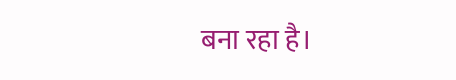बना रहा है।